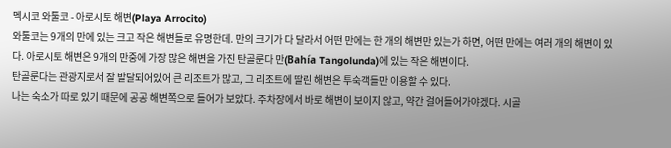멕시코 와툴코 - 아로시토 해변(Playa Arrocito)
와툴코는 9개의 만에 있는 크고 작은 해변들로 유명한데. 만의 크기가 다 달라서 어떤 만에는 한 개의 해변만 있는가 하면, 어떤 만에는 여러 개의 해변이 있다. 아로시토 해변은 9개의 만중에 가장 많은 해변을 가진 탄골룬다 만(Bahía Tangolunda)에 있는 작은 해변이다.
탄골룬다는 관광지로서 잘 발달되어있어 큰 리조트가 많고, 그 리조트에 딸린 해변은 투숙객들만 이용할 수 있다.
나는 숙소가 따로 있기 때문에 공공 해변쪽으로 들어가 보았다. 주차장에서 바로 해변이 보이지 않고, 약간 걸어들어가야겠다. 시골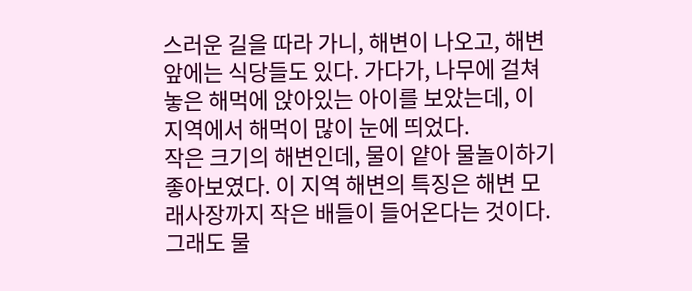스러운 길을 따라 가니, 해변이 나오고, 해변 앞에는 식당들도 있다. 가다가, 나무에 걸쳐놓은 해먹에 앉아있는 아이를 보았는데, 이 지역에서 해먹이 많이 눈에 띄었다.
작은 크기의 해변인데, 물이 얕아 물놀이하기 좋아보였다. 이 지역 해변의 특징은 해변 모래사장까지 작은 배들이 들어온다는 것이다. 그래도 물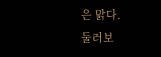은 맑다.
둘러보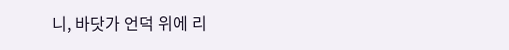니, 바닷가 언덕 위에 리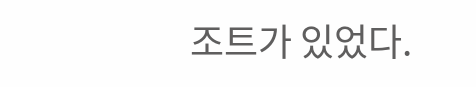조트가 있었다.